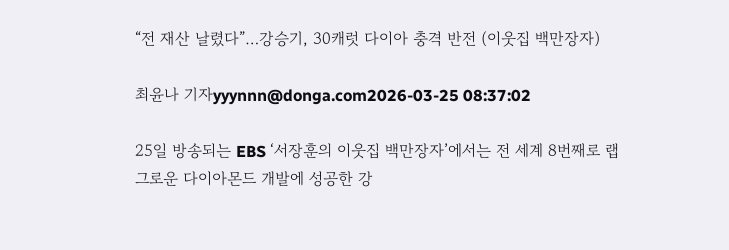“전 재산 날렸다”…강승기, 30캐럿 다이아 충격 반전 (이웃집 백만장자)

최윤나 기자yyynnn@donga.com2026-03-25 08:37:02

25일 방송되는 EBS ‘서장훈의 이웃집 백만장자’에서는 전 세계 8번째로 랩 그로운 다이아몬드 개발에 성공한 강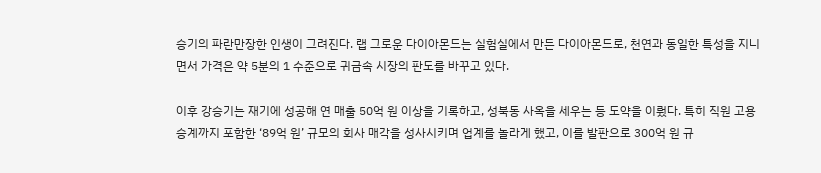승기의 파란만장한 인생이 그려진다. 랩 그로운 다이아몬드는 실험실에서 만든 다이아몬드로, 천연과 동일한 특성을 지니면서 가격은 약 5분의 1 수준으로 귀금속 시장의 판도를 바꾸고 있다.

이후 강승기는 재기에 성공해 연 매출 50억 원 이상을 기록하고, 성북동 사옥을 세우는 등 도약을 이뤘다. 특히 직원 고용 승계까지 포함한 ‘89억 원’ 규모의 회사 매각을 성사시키며 업계를 놀라게 했고, 이를 발판으로 300억 원 규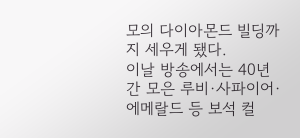모의 다이아몬드 빌딩까지 세우게 됐다.
이날 방송에서는 40년간 모은 루비·사파이어·에메랄드 등 보석 컬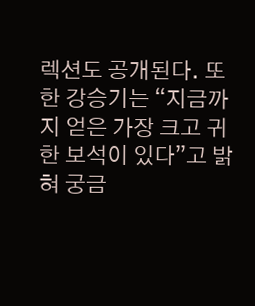렉션도 공개된다. 또한 강승기는 “지금까지 얻은 가장 크고 귀한 보석이 있다”고 밝혀 궁금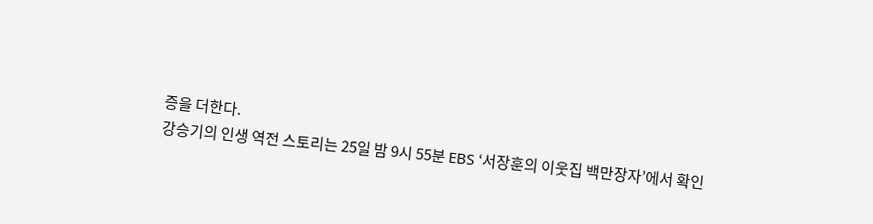증을 더한다.
강승기의 인생 역전 스토리는 25일 밤 9시 55분 EBS ‘서장훈의 이웃집 백만장자’에서 확인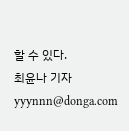할 수 있다.
최윤나 기자 yyynnn@donga.com